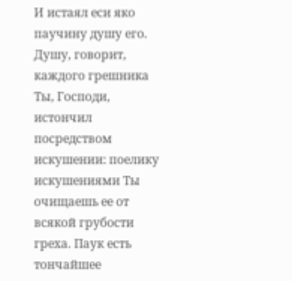И истаял еси яко паучину душу его. Душу, говорит, каждого грешника Ты, Господи, истончил посредством искушении: поелику искушениями Ты очищаешь ее от всякой грубости греха. Паук есть тончайшее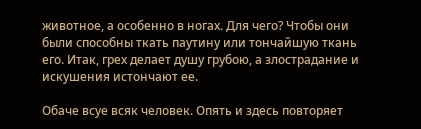животное, а особенно в ногах. Для чего? Чтобы они были способны ткать паутину или тончайшую ткань его. Итак, грех делает душу грубою, а злострадание и искушения истончают ее.

Обаче всуе всяк человек. Опять и здесь повторяет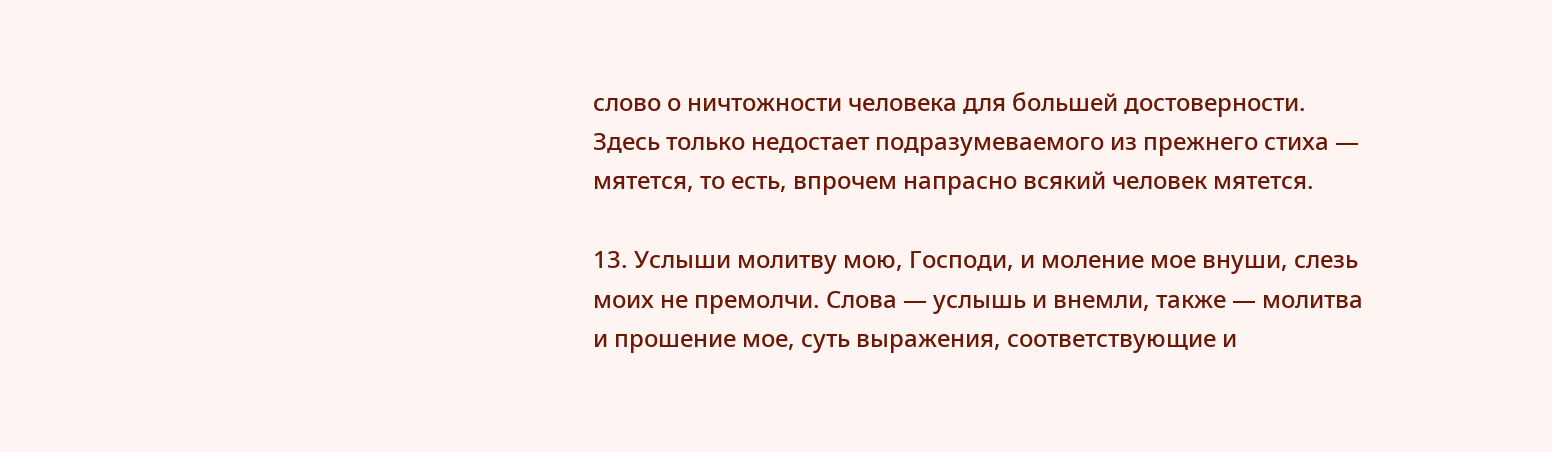слово о ничтожности человека для большей достоверности. Здесь только недостает подразумеваемого из прежнего стиха — мятется, то есть, впрочем напрасно всякий человек мятется.

13. Услыши молитву мою, Господи, и моление мое внуши, слезь моих не премолчи. Слова — услышь и внемли, также — молитва и прошение мое, суть выражения, соответствующие и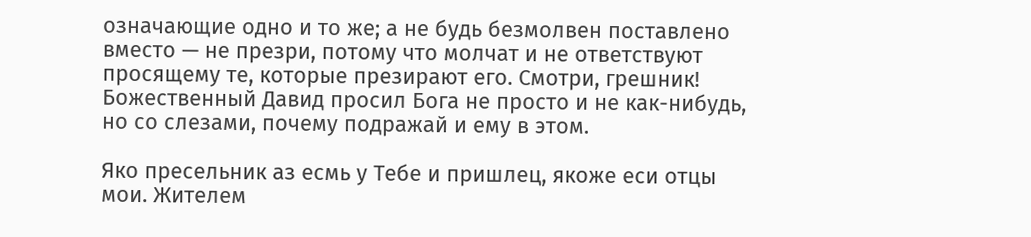означающие одно и то же; а не будь безмолвен поставлено вместо — не презри, потому что молчат и не ответствуют просящему те, которые презирают его. Смотри, грешник! Божественный Давид просил Бога не просто и не как-нибудь, но со слезами, почему подражай и ему в этом.

Яко пресельник аз есмь у Тебе и пришлец, якоже еси отцы мои. Жителем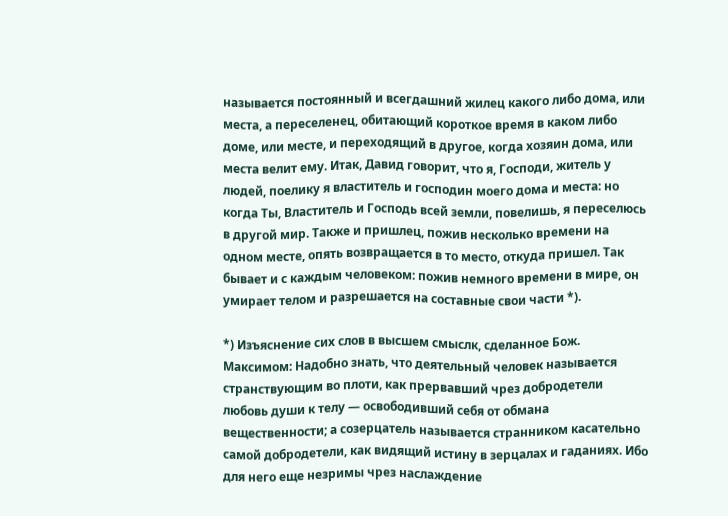называется постоянный и всегдашний жилец какого либо дома, или места, а переселенец, обитающий короткое время в каком либо доме, или месте, и переходящий в другое, когда хозяин дома, или места велит ему. Итак, Давид говорит, что я, Господи, житель у людей, поелику я властитель и господин моего дома и места: но когда Ты, Властитель и Господь всей земли, повелишь, я переселюсь в другой мир. Также и пришлец, пожив несколько времени на одном месте, опять возвращается в то место, откуда пришел. Так бывает и с каждым человеком: пожив немного времени в мире, он умирает телом и разрешается на составные свои части *).

*) Изъяснение сих слов в высшем смыслк, сделанное Бож. Максимом: Надобно знать, что деятельный человек называется странствующим во плоти, как прервавший чрез добродетели любовь души к телу — освободивший себя от обмана вещественности; а созерцатель называется странником касательно самой добродетели, как видящий истину в зерцалах и гаданиях. Ибо для него еще незримы чрез наслаждение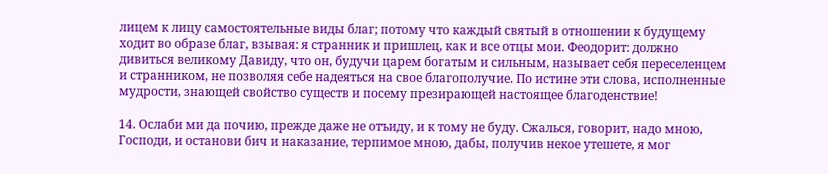лицем к лицу самостоятельные виды благ; потому что каждый святый в отношении к будущему ходит во образе благ, взывая: я странник и пришлец, как и все отцы мои. Феодорит: должно дивиться великому Давиду, что он, будучи царем богатым и сильным, называет себя переселенцем и странником, не позволяя себе надеяться на свое благополучие. По истине эти слова, исполненные мудрости, знающей свойство существ и посему презирающей настоящее благоденствие!

14. Ослаби ми да почию, прежде даже не отъиду, и к тому не буду. Сжалься, говорит, надо мною, Господи, и останови бич и наказание, терпимое мною, дабы, получив некое утешете, я мог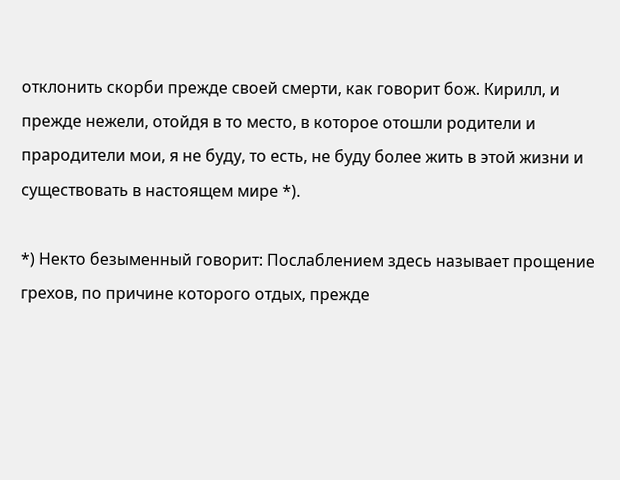отклонить скорби прежде своей смерти, как говорит бож. Кирилл, и прежде нежели, отойдя в то место, в которое отошли родители и прародители мои, я не буду, то есть, не буду более жить в этой жизни и существовать в настоящем мире *).

*) Некто безыменный говорит: Послаблением здесь называет прощение грехов, по причине которого отдых, прежде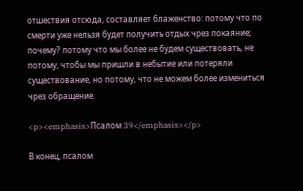отшествия отсюда, составляет блаженство: потому что по смерти уже нельзя будет получить отдых чрез покаяние; почему? потому что мы более не будем существовать, не потому, чтобы мы пришли в небытие или потеряли существование, но потому, что не можем более измениться чрез обращение.

<p><emphasis>Псалом 39</emphasis></p>

В конец, псалом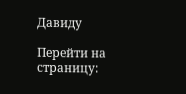Давиду

Перейти на страницу: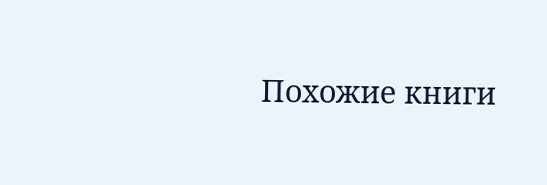Похожие книги